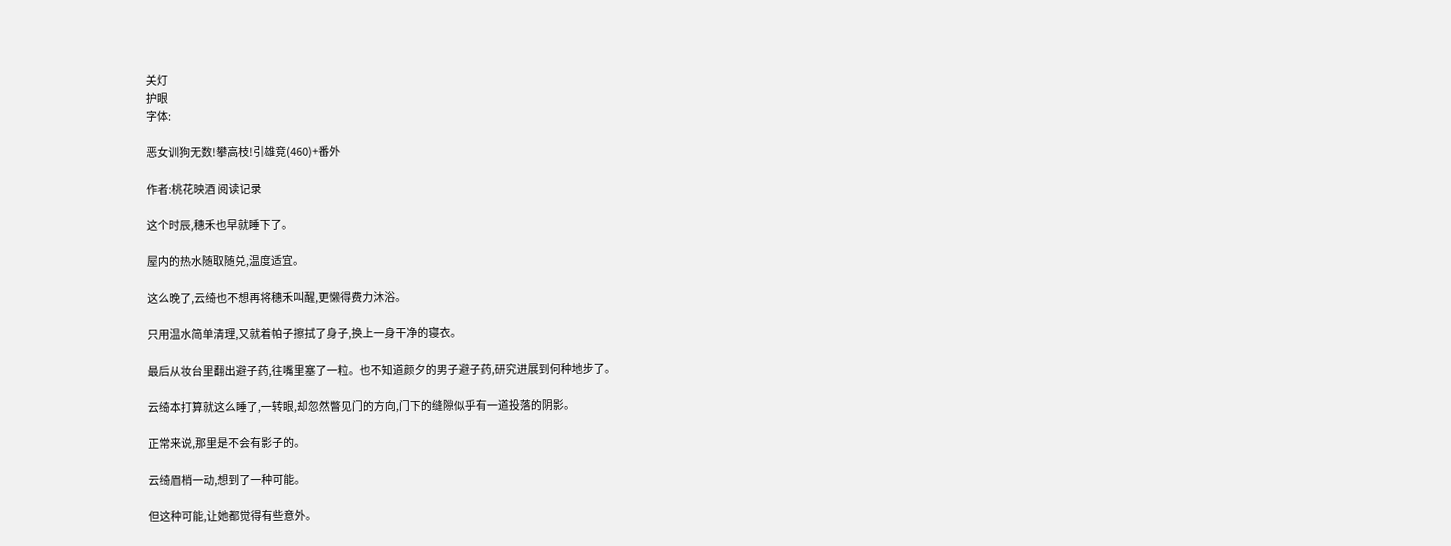关灯
护眼
字体:

恶女训狗无数!攀高枝!引雄竞(460)+番外

作者:桃花映酒 阅读记录

这个时辰,穗禾也早就睡下了。

屋内的热水随取随兑,温度适宜。

这么晚了,云绮也不想再将穗禾叫醒,更懒得费力沐浴。

只用温水简单清理,又就着帕子擦拭了身子,换上一身干净的寝衣。

最后从妆台里翻出避子药,往嘴里塞了一粒。也不知道颜夕的男子避子药,研究进展到何种地步了。

云绮本打算就这么睡了,一转眼,却忽然瞥见门的方向,门下的缝隙似乎有一道投落的阴影。

正常来说,那里是不会有影子的。

云绮眉梢一动,想到了一种可能。

但这种可能,让她都觉得有些意外。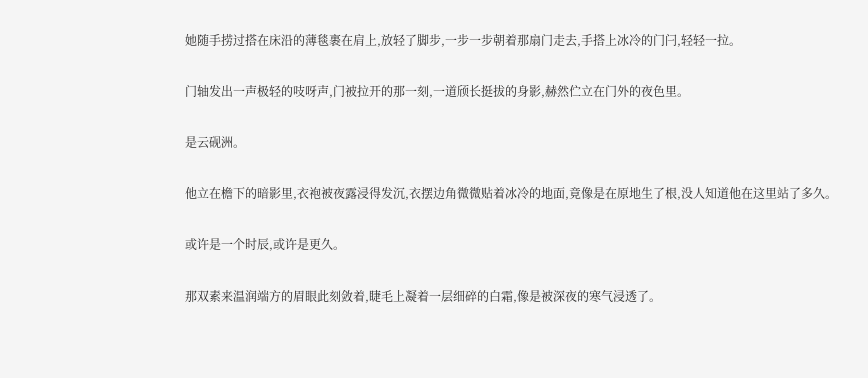她随手捞过搭在床沿的薄毯裹在肩上,放轻了脚步,一步一步朝着那扇门走去,手搭上冰冷的门闩,轻轻一拉。

门轴发出一声极轻的吱呀声,门被拉开的那一刻,一道颀长挺拔的身影,赫然伫立在门外的夜色里。

是云砚洲。

他立在檐下的暗影里,衣袍被夜露浸得发沉,衣摆边角微微贴着冰冷的地面,竟像是在原地生了根,没人知道他在这里站了多久。

或许是一个时辰,或许是更久。

那双素来温润端方的眉眼此刻敛着,睫毛上凝着一层细碎的白霜,像是被深夜的寒气浸透了。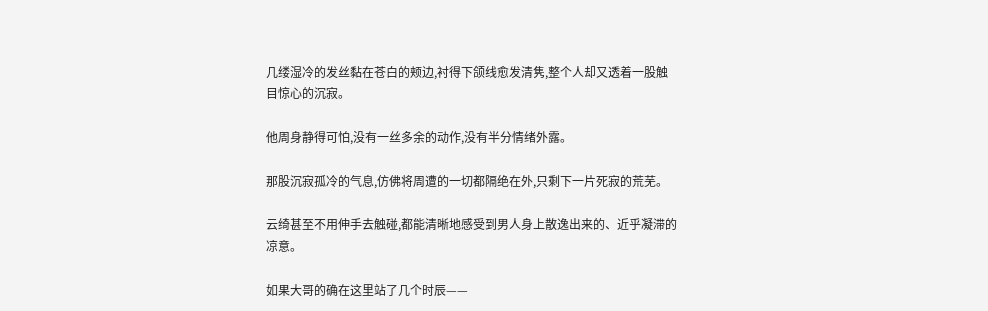几缕湿冷的发丝黏在苍白的颊边,衬得下颌线愈发清隽,整个人却又透着一股触目惊心的沉寂。

他周身静得可怕,没有一丝多余的动作,没有半分情绪外露。

那股沉寂孤冷的气息,仿佛将周遭的一切都隔绝在外,只剩下一片死寂的荒芜。

云绮甚至不用伸手去触碰,都能清晰地感受到男人身上散逸出来的、近乎凝滞的凉意。

如果大哥的确在这里站了几个时辰——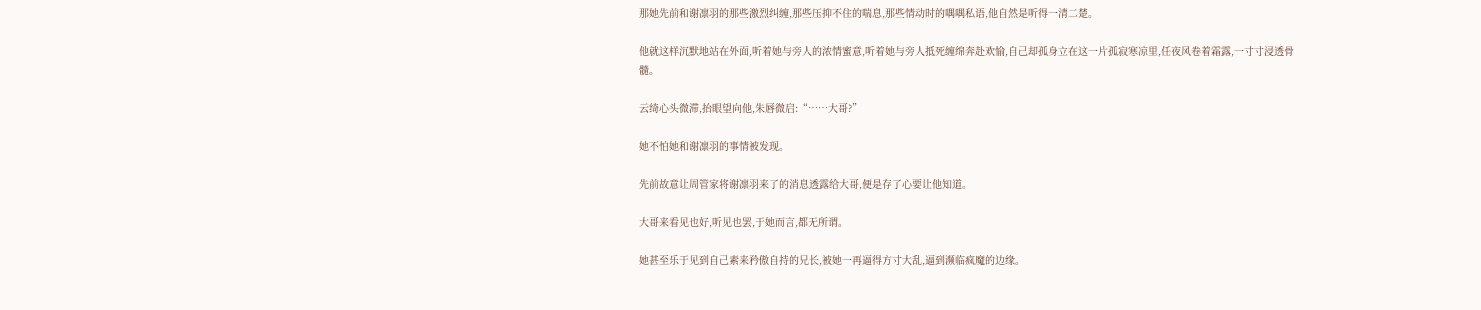那她先前和谢凛羽的那些激烈纠缠,那些压抑不住的喘息,那些情动时的喁喁私语,他自然是听得一清二楚。

他就这样沉默地站在外面,听着她与旁人的浓情蜜意,听着她与旁人抵死缠绵奔赴欢愉,自己却孤身立在这一片孤寂寒凉里,任夜风卷着霜露,一寸寸浸透骨髓。

云绮心头微滞,抬眼望向他,朱唇微启:“……大哥?”

她不怕她和谢凛羽的事情被发现。

先前故意让周管家将谢凛羽来了的消息透露给大哥,便是存了心要让他知道。

大哥来看见也好,听见也罢,于她而言,都无所谓。

她甚至乐于见到自己素来矜傲自持的兄长,被她一再逼得方寸大乱,逼到濒临疯魔的边缘。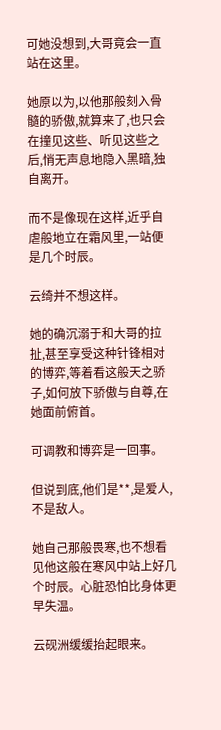可她没想到,大哥竟会一直站在这里。

她原以为,以他那般刻入骨髓的骄傲,就算来了,也只会在撞见这些、听见这些之后,悄无声息地隐入黑暗,独自离开。

而不是像现在这样,近乎自虐般地立在霜风里,一站便是几个时辰。

云绮并不想这样。

她的确沉溺于和大哥的拉扯,甚至享受这种针锋相对的博弈,等着看这般天之骄子,如何放下骄傲与自尊,在她面前俯首。

可调教和博弈是一回事。

但说到底,他们是**,是爱人,不是敌人。

她自己那般畏寒,也不想看见他这般在寒风中站上好几个时辰。心脏恐怕比身体更早失温。

云砚洲缓缓抬起眼来。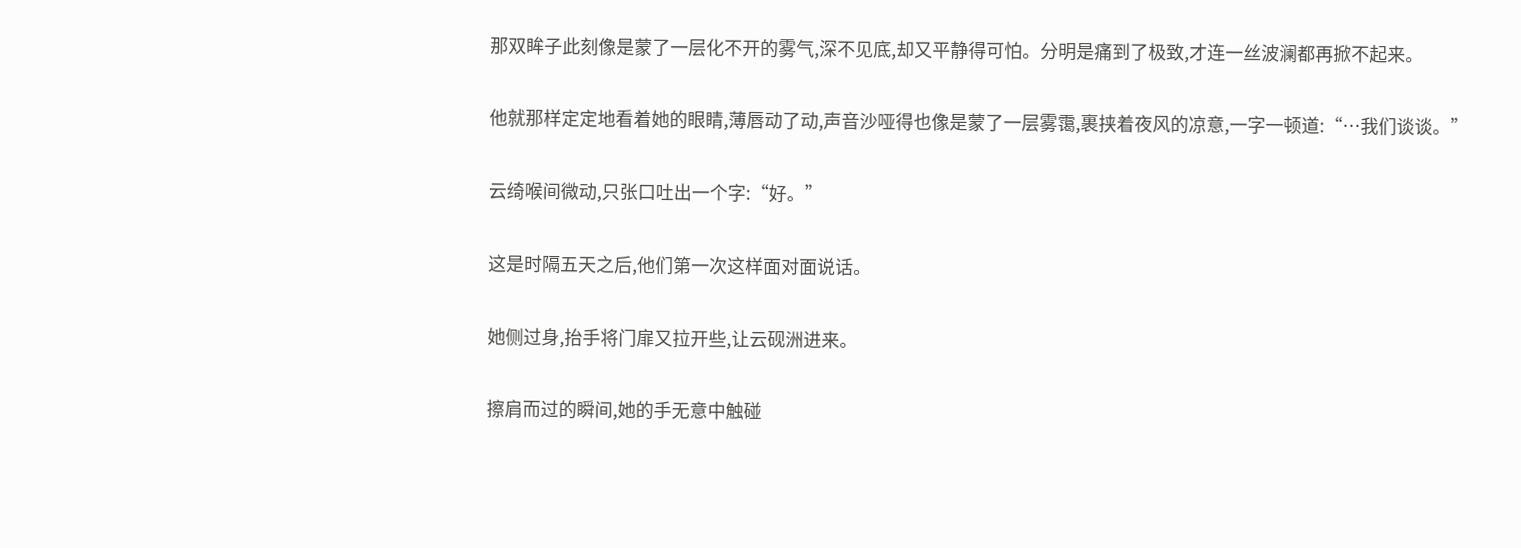那双眸子此刻像是蒙了一层化不开的雾气,深不见底,却又平静得可怕。分明是痛到了极致,才连一丝波澜都再掀不起来。

他就那样定定地看着她的眼睛,薄唇动了动,声音沙哑得也像是蒙了一层雾霭,裹挟着夜风的凉意,一字一顿道:“…我们谈谈。”

云绮喉间微动,只张口吐出一个字:“好。”

这是时隔五天之后,他们第一次这样面对面说话。

她侧过身,抬手将门扉又拉开些,让云砚洲进来。

擦肩而过的瞬间,她的手无意中触碰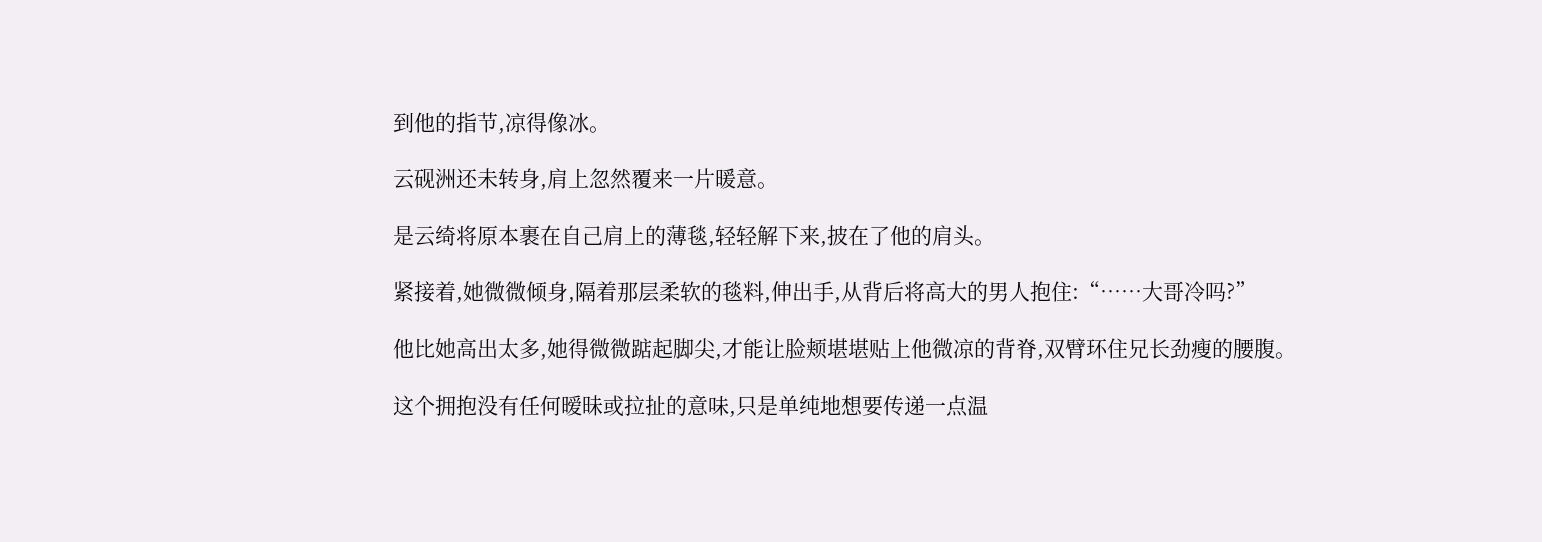到他的指节,凉得像冰。

云砚洲还未转身,肩上忽然覆来一片暖意。

是云绮将原本裹在自己肩上的薄毯,轻轻解下来,披在了他的肩头。

紧接着,她微微倾身,隔着那层柔软的毯料,伸出手,从背后将高大的男人抱住:“……大哥冷吗?”

他比她高出太多,她得微微踮起脚尖,才能让脸颊堪堪贴上他微凉的背脊,双臂环住兄长劲瘦的腰腹。

这个拥抱没有任何暧昧或拉扯的意味,只是单纯地想要传递一点温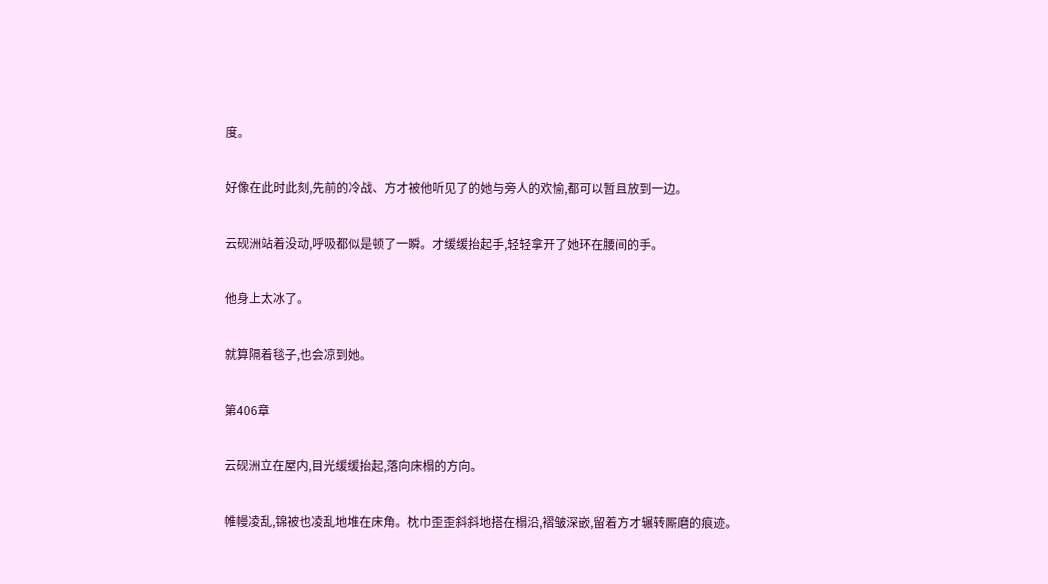度。

好像在此时此刻,先前的冷战、方才被他听见了的她与旁人的欢愉,都可以暂且放到一边。

云砚洲站着没动,呼吸都似是顿了一瞬。才缓缓抬起手,轻轻拿开了她环在腰间的手。

他身上太冰了。

就算隔着毯子,也会凉到她。

第406章

云砚洲立在屋内,目光缓缓抬起,落向床榻的方向。

帷幔凌乱,锦被也凌乱地堆在床角。枕巾歪歪斜斜地搭在榻沿,褶皱深嵌,留着方才辗转厮磨的痕迹。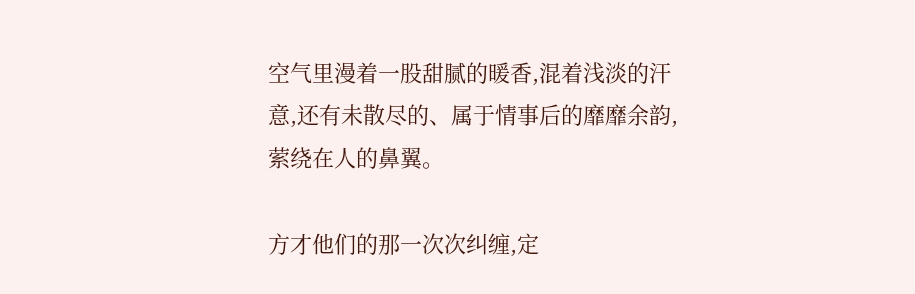空气里漫着一股甜腻的暖香,混着浅淡的汗意,还有未散尽的、属于情事后的靡靡余韵,萦绕在人的鼻翼。

方才他们的那一次次纠缠,定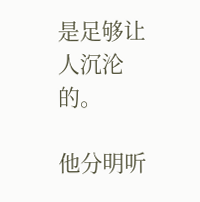是足够让人沉沦的。

他分明听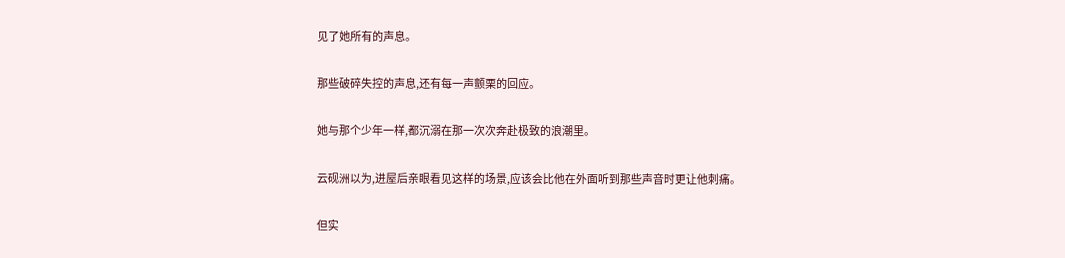见了她所有的声息。

那些破碎失控的声息,还有每一声颤栗的回应。

她与那个少年一样,都沉溺在那一次次奔赴极致的浪潮里。

云砚洲以为,进屋后亲眼看见这样的场景,应该会比他在外面听到那些声音时更让他刺痛。

但实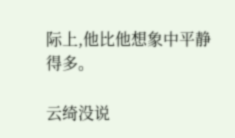际上,他比他想象中平静得多。

云绮没说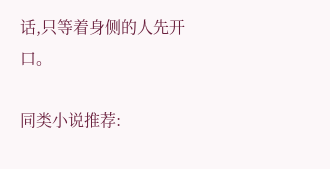话,只等着身侧的人先开口。

同类小说推荐: